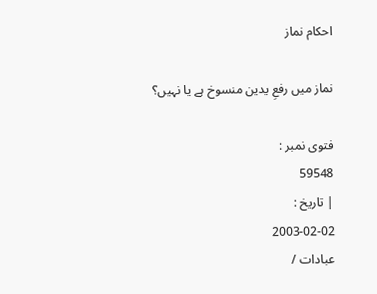احکام نماز

نماز میں رفعِ یدین منسوخ ہے یا نہیں؟

فتوی نمبر :
59548
| تاریخ :
2003-02-02
عبادات /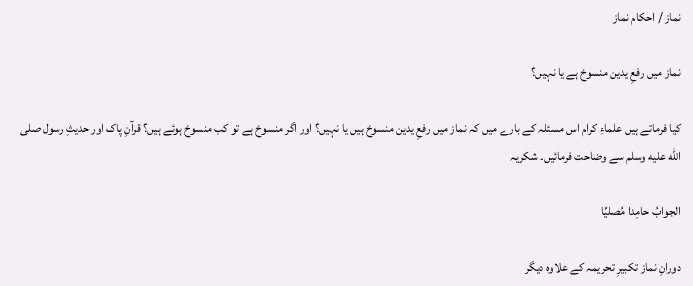نماز / احکام نماز

نماز میں رفعِ یدین منسوخ ہے یا نہیں؟

کیا فرماتے ہیں علماءِ کرام اس مسئلہ کے بارے میں کہ نماز میں رفعِ یدین منسوخ ہیں یا نہیں؟ اور اگر منسوخ ہے تو کب منسوخ ہوئے ہیں؟ قرآنِ پاک اور حدیثِ رسول صلى الله عليه وسلم سے وضاحت فرمائیں۔ شکریہ

الجوابُ حامِدا مُصلیِّا

دورانِ نماز تکبیرِ تحریمہ کے علاوہ دیگر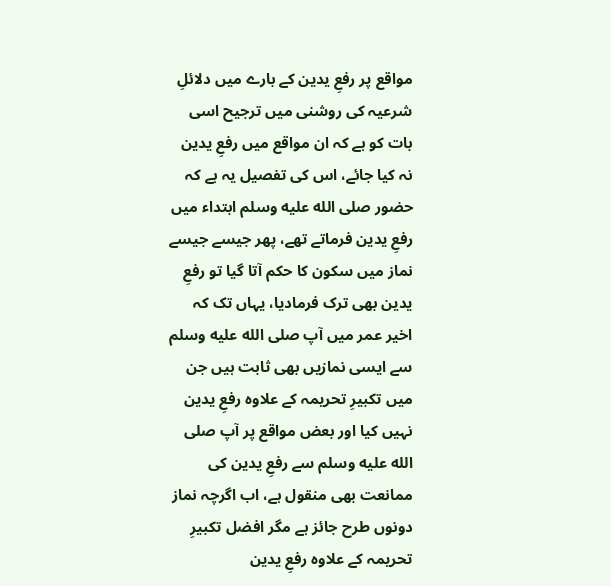مواقع پر رفعِ یدین کے بارے میں دلائلِ شرعیہ کی روشنی میں ترجیح اسی بات کو ہے کہ ان مواقع میں رفعِ یدین نہ کیا جائے، اس کی تفصیل یہ ہے کہ حضور صلى الله عليه وسلم ابتداء میں رفعِ یدین فرماتے تھے، پھر جیسے جیسے نماز میں سکون کا حکم آتا گیا تو رفعِ یدین بھی ترک فرمادیا، یہاں تک کہ اخیر عمر میں آپ صلى الله عليه وسلم سے ایسی نمازیں بھی ثابت ہیں جن میں تکبیرِ تحریمہ کے علاوہ رفعِ یدین نہیں کیا اور بعض مواقع پر آپ صلى الله عليه وسلم سے رفعِ یدین کی ممانعت بھی منقول ہے، اب اگرچہ نماز دونوں طرح جائز ہے مگر افضل تکبیرِ تحریمہ کے علاوہ رفعِ یدین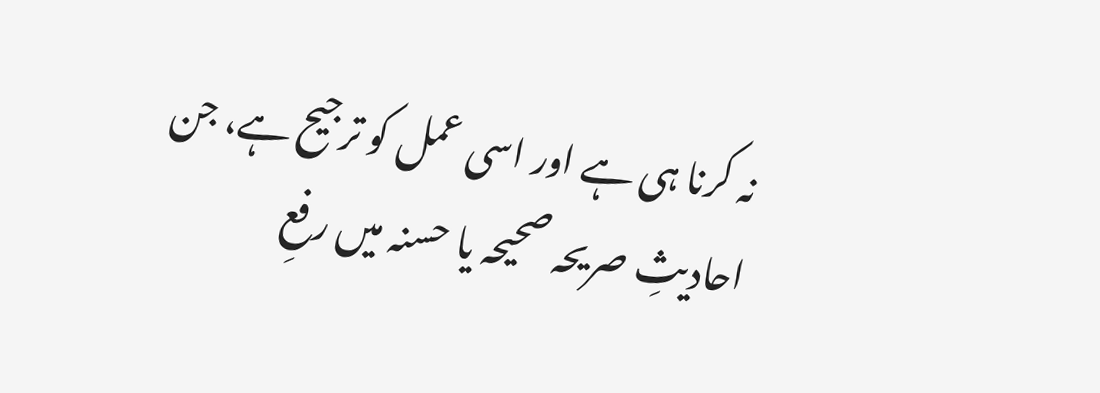نہ کرنا ہی ہے اور اسی عمل کو ترجیح ہے، جن احادیثِ صریحہ صحیحہ یا حسنہ میں رفعِ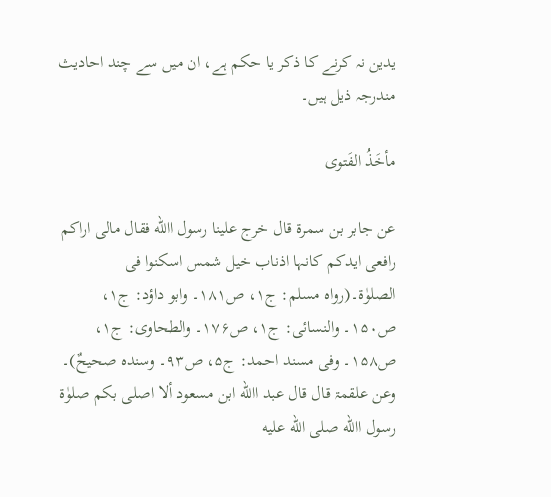یدین نہ کرنے کا ذکر یا حکم ہے، ان میں سے چند احادیث مندرجہ ذیل ہیں۔

مأخَذُ الفَتوی

عن جابر بن سمرۃ قال خرج علینا رسول االله فقال مالی اراکم رافعی ایدکم کانہا اذناب خیل شمس اسکنوا فی الصلوٰۃ۔(رواہ مسلم: ج۱، ص۱۸۱۔ وابو داؤد: ج۱، ص۱۵۰۔ والنسائی: ج۱، ص۱۷۶۔ والطحاوی: ج۱، ص۱۵۸۔ وفی مسند احمد: ج۵، ص۹۳۔ وسندہ صحیحٌ)۔
وعن علقمۃ قال قال عبد االله ابن مسعود ألا اصلی بکم صلوٰۃ رسول االله صلى الله عليه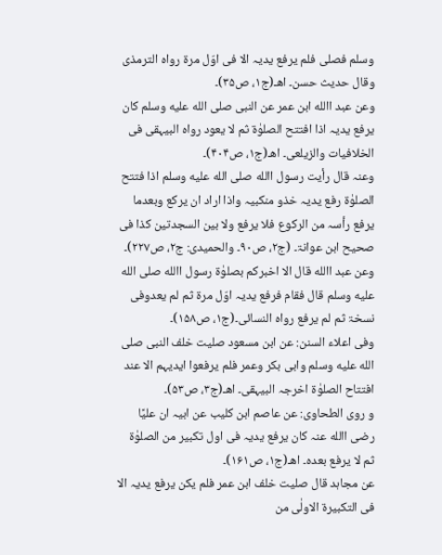وسلم فصلی فلم یرفع یدیہ الا فی اوّل مرۃ رواہ الترمذی وقال حدیث حسن۔ اھـ(ج۱، ص۳۵)۔
وعن عبد االله ابن عمر عن النبی صلى الله عليه وسلم کان یرفع یدیہ اذا افتتح الصلوٰۃ ثم لا یعود رواہ البیہقی فی الخلافیات والزیلعی۔ اھـ(ج۱، ص۴۰۴)۔
وعنہ قال رأیت رسول االله صلى الله عليه وسلم اذا فتتح الصلوٰۃ رفع یدیہ خذو منکبیہ واذا اراد ان یرکع وبعدما یرفع رأسہ من الرکوع فلا یرفع ولا بین السجدتین کذا فی صحیح ابن عوانۃ۔ (ج۲، ص۹۰۔ والحمیدی: ج۲، ص۲۲۷)۔
وعن عبد االله قال الا اخبرکم بصلوٰۃ رسول االله صلى الله عليه وسلم قال فقام فرفع یدیہ اوّل مرۃ ثم لم یعدوفی نسخۃ ثم لم یرفع رواہ النسائی۔(ج۱، ص۱۵۸)۔
وفی اعلاء السنن: عن ابن مسعود صلیت خلف النبی صلى الله عليه وسلم وابی بکر وعمر فلم یرفعوا ایدیہم الا عند افتتاح الصلوٰۃ اخرجہ البیہقی۔ اھـ(ج۳، ص۵۳)۔
و روی الطحاوی: عن عاصم ابن کلیب عن ابیہ ان علیًا رضی االله عنہ کان یرفع یدیہ فی اول تکبیر من الصلوٰۃ ثم لا یرفع بعدہ۔ اھـ(ج۱، ص۱۶۱)۔
عن مجاہد قال صلیت خلف ابن عمر فلم یکن یرفع یدیہ الا فی التکبیرۃ الاولٰی من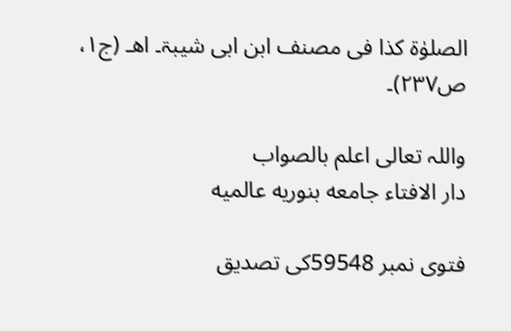الصلوٰۃ کذا فی مصنف ابن ابی شیبۃ۔ اھـ (ج۱، ص۲۳۷)۔

واللہ تعالی اعلم بالصواب
دار الافتاء جامعه بنوریه عالمیه

فتوی نمبر 59548کی تصدیق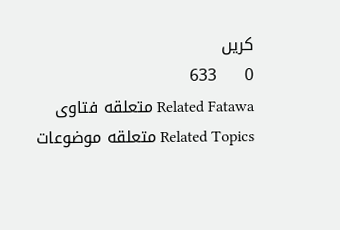کریں
0     633
Related Fatawa متعلقه فتاوی
Related Topics متعلقه موضوعات